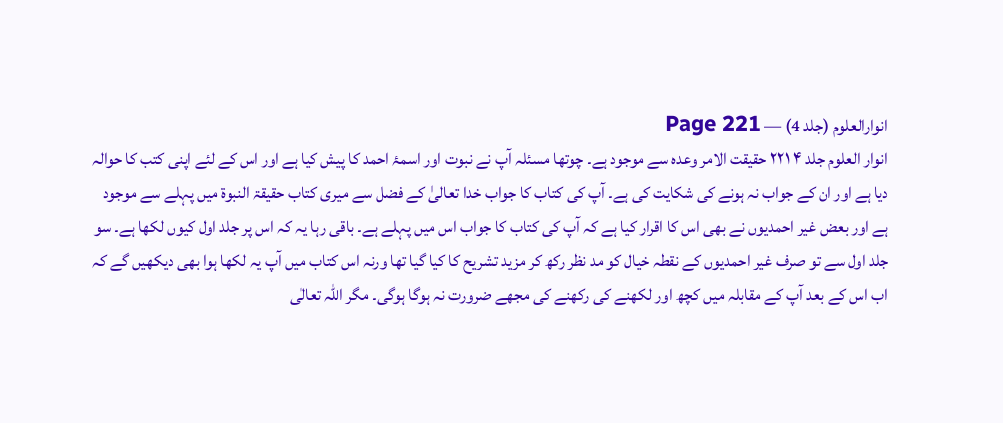انوارالعلوم (جلد 4) — Page 221
انوار العلوم جلد ۴ ۲۲۱ حقیقت الامر وعده سے موجود ہے۔ چوتھا مسئلہ آپ نے نبوت اور اسمۂ احمد کا پیش کیا ہے اور اس کے لئے اپنی کتب کا حوالہ دیا ہے اور ان کے جواب نہ ہونے کی شکایت کی ہے۔ آپ کی کتاب کا جواب خدا تعالیٰ کے فضل سے میری کتاب حقیقۃ النبوۃ میں پہلے سے موجود ہے اور بعض غیر احمدیوں نے بھی اس کا اقرار کیا ہے کہ آپ کی کتاب کا جواب اس میں پہلے ہے۔ باقی رہا یہ کہ اس پر جلد اول کیوں لکھا ہے۔ سو جلد اول سے تو صرف غیر احمدیوں کے نقطہ خیال کو مد نظر رکھ کر مزید تشریح کا کیا گیا تھا ورنہ اس کتاب میں آپ یہ لکھا ہوا بھی دیکھیں گے کہ اب اس کے بعد آپ کے مقابلہ میں کچھ اور لکھنے کی رکھنے کی مجھے ضرورت نہ ہوگا ہوگی۔ مگر اللہ تعالٰی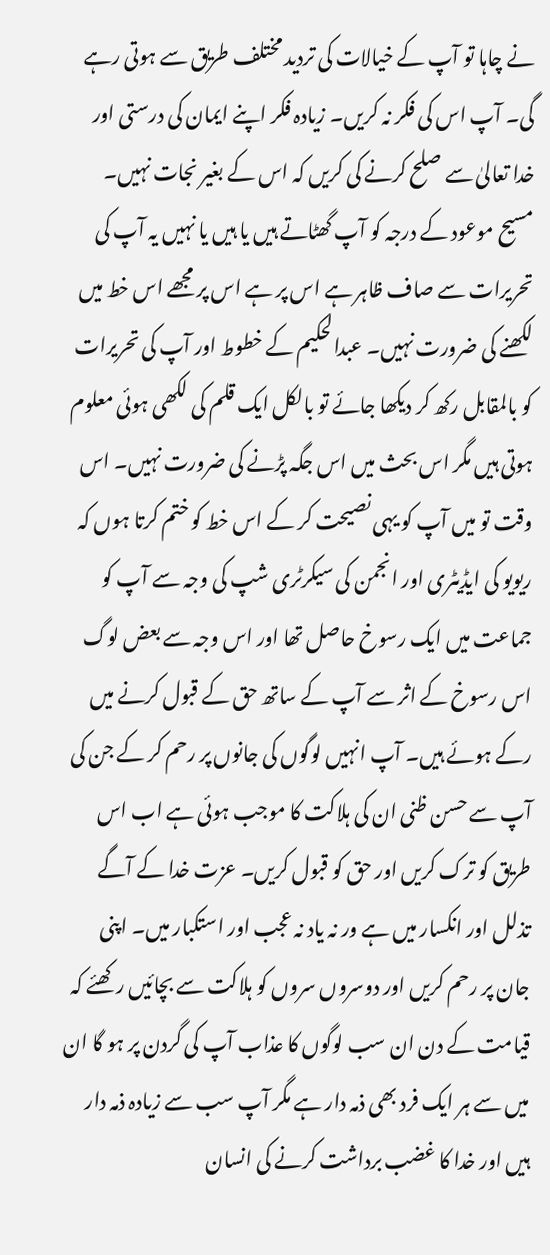نے چاہا تو آپ کے خیالات کی تردید مختلف طریق سے ہوتی رہے گی۔ آپ اس کی فکر نہ کریں۔ زیادہ فکر اپنے ایمان کی درستی اور خدا تعالیٰ سے صلح کرنے کی کریں کہ اس کے بغیر نجات نہیں۔ مسیح موعود کے درجہ کو آپ گھٹاتے ہیں یا ہیں یا نہیں یہ آپ کی تحریرات سے صاف ظاہر ہے اس پر ہے اس پر مجھے اس خط میں لکھنے کی ضرورت نہیں۔ عبدالحکیم کے خطوط اور آپ کی تحریرات کو بالمقابل رکھ کر دیکھا جائے تو بالکل ایک قلم کی لکھی ہوئی معلوم ہوتی ہیں مگر اس بحث میں اس جگہ پڑنے کی ضرورت نہیں۔ اس وقت تو میں آپ کو یہی نصیحت کر کے اس خط کو ختم کرتا ہوں کہ ریویو کی ایڈیٹری اور انجمن کی سیکرٹری شپ کی وجہ سے آپ کو جماعت میں ایک رسوخ حاصل تھا اور اس وجہ سے بعض لوگ اس رسوخ کے اثر سے آپ کے ساتھ حق کے قبول کرنے میں رکے ہوئے ہیں۔ آپ انہیں لوگوں کی جانوں پر رحم کر کے جن کی آپ سے حسن ظنی ان کی ہلاکت کا موجب ہوئی ہے اب اس طریق کو ترک کریں اور حق کو قبول کریں۔ عزت خدا کے آگے تذلل اور انکسار میں ہے ور نہ یاد نہ عجب اور استکبار میں۔ اپنی جان پر رحم کریں اور دوسروں سروں کو ہلاکت سے بچائیں رکھئے کہ قیامت کے دن ان سب لوگوں کا عذاب آپ کی گردن پر ہو گا ان میں سے ہر ایک فرد بھی ذمہ دار ہے مگر آپ سب سے زیادہ ذمہ دار ہیں اور خدا کا غضب برداشت کرنے کی انسان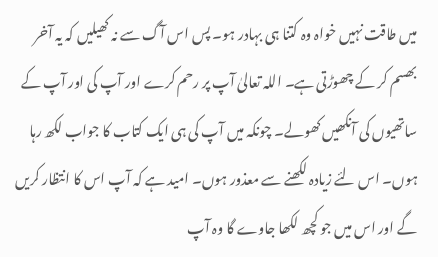میں طاقت نہیں خواہ وہ کتنا ہی بہادر ہو۔ پس اس آگ سے نہ کھیلیں کہ یہ آخر بھسم کر کے چھوڑتی ہے۔ اللہ تعالیٰ آپ پر رحم کرے اور آپ کی اور آپ کے ساتھیوں کی آنکھیں کھولے۔ چونکہ میں آپ کی ہی ایک کتاب کا جواب لکھ رہا ہوں۔ اس لئے زیادہ لکھنے سے معذور ہوں۔ امید ہے کہ آپ اس کا انتظار کریں گے اور اس میں جو کچھ لکھا جاوے گا وہ آپ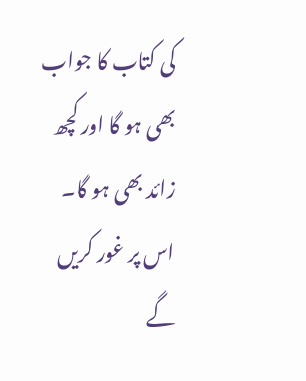کی کتاب کا جواب بھی ہو گا اور کچھ زائد بھی ہو گا۔ اس پر غور کریں گے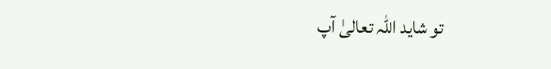تو شاید اللہ تعالیٰ آپ